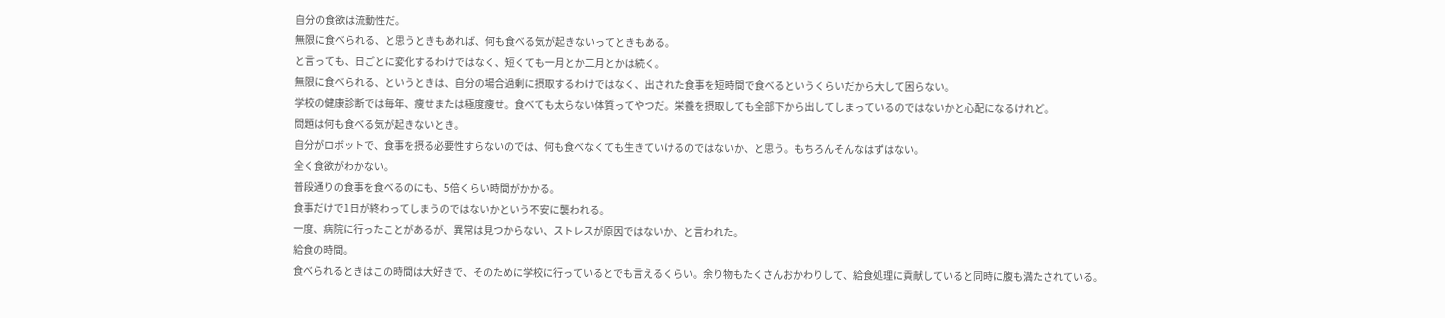自分の食欲は流動性だ。
無限に食べられる、と思うときもあれば、何も食べる気が起きないってときもある。
と言っても、日ごとに変化するわけではなく、短くても一月とか二月とかは続く。
無限に食べられる、というときは、自分の場合過剰に摂取するわけではなく、出された食事を短時間で食べるというくらいだから大して困らない。
学校の健康診断では毎年、痩せまたは極度痩せ。食べても太らない体質ってやつだ。栄養を摂取しても全部下から出してしまっているのではないかと心配になるけれど。
問題は何も食べる気が起きないとき。
自分がロボットで、食事を摂る必要性すらないのでは、何も食べなくても生きていけるのではないか、と思う。もちろんそんなはずはない。
全く食欲がわかない。
普段通りの食事を食べるのにも、5倍くらい時間がかかる。
食事だけで1日が終わってしまうのではないかという不安に襲われる。
一度、病院に行ったことがあるが、異常は見つからない、ストレスが原因ではないか、と言われた。
給食の時間。
食べられるときはこの時間は大好きで、そのために学校に行っているとでも言えるくらい。余り物もたくさんおかわりして、給食処理に貢献していると同時に腹も満たされている。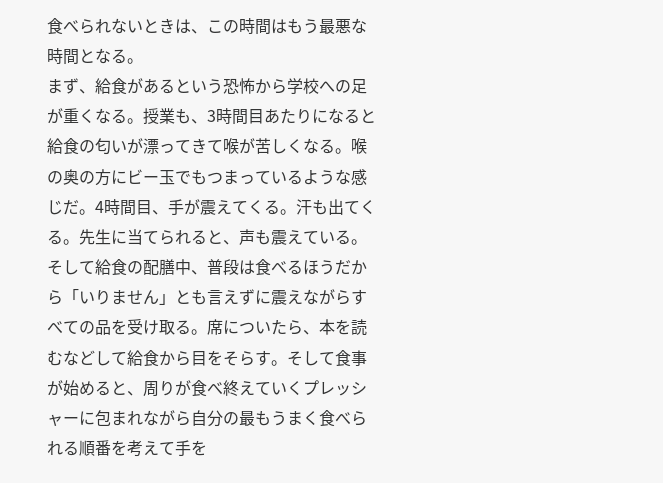食べられないときは、この時間はもう最悪な時間となる。
まず、給食があるという恐怖から学校への足が重くなる。授業も、3時間目あたりになると給食の匂いが漂ってきて喉が苦しくなる。喉の奥の方にビー玉でもつまっているような感じだ。4時間目、手が震えてくる。汗も出てくる。先生に当てられると、声も震えている。そして給食の配膳中、普段は食べるほうだから「いりません」とも言えずに震えながらすべての品を受け取る。席についたら、本を読むなどして給食から目をそらす。そして食事が始めると、周りが食べ終えていくプレッシャーに包まれながら自分の最もうまく食べられる順番を考えて手を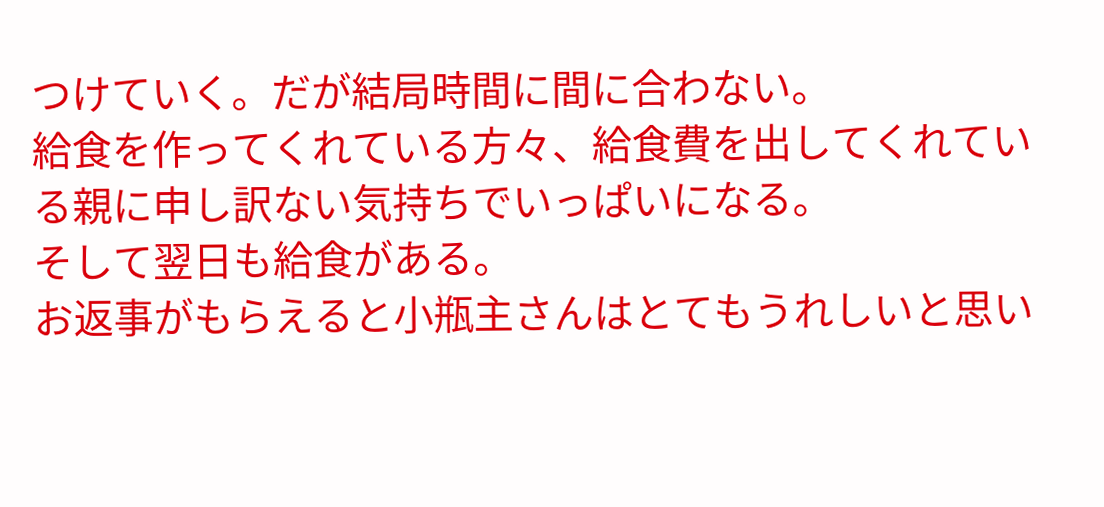つけていく。だが結局時間に間に合わない。
給食を作ってくれている方々、給食費を出してくれている親に申し訳ない気持ちでいっぱいになる。
そして翌日も給食がある。
お返事がもらえると小瓶主さんはとてもうれしいと思い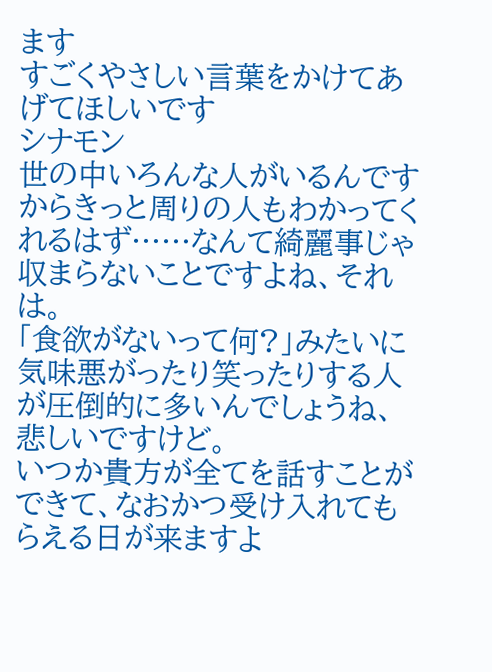ます
すごくやさしい言葉をかけてあげてほしいです
シナモン
世の中いろんな人がいるんですからきっと周りの人もわかってくれるはず……なんて綺麗事じゃ収まらないことですよね、それは。
「食欲がないって何?」みたいに気味悪がったり笑ったりする人が圧倒的に多いんでしょうね、悲しいですけど。
いつか貴方が全てを話すことができて、なおかつ受け入れてもらえる日が来ますよ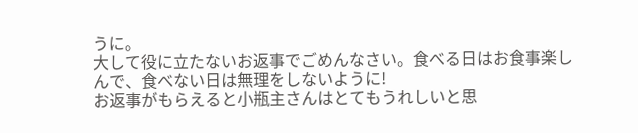うに。
大して役に立たないお返事でごめんなさい。食べる日はお食事楽しんで、食べない日は無理をしないように!
お返事がもらえると小瓶主さんはとてもうれしいと思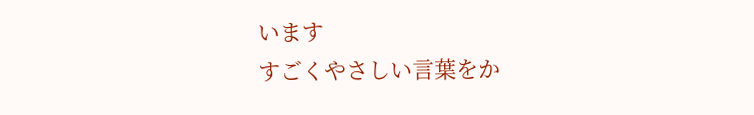います
すごくやさしい言葉をか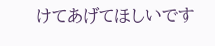けてあげてほしいです